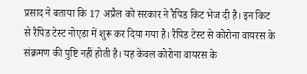प्रसाद ने बताया कि 17 अप्रैल को सरकार ने रैपिड किट भेज दी है। इन किट से रैपिड टेस्ट नोएडा में शुरू कर दिया गया है। रैपिड टेस्ट से कोरोना वायरस के संक्रमण की पुष्टि नहीं होती है। यह केवल कोरोना वायरस के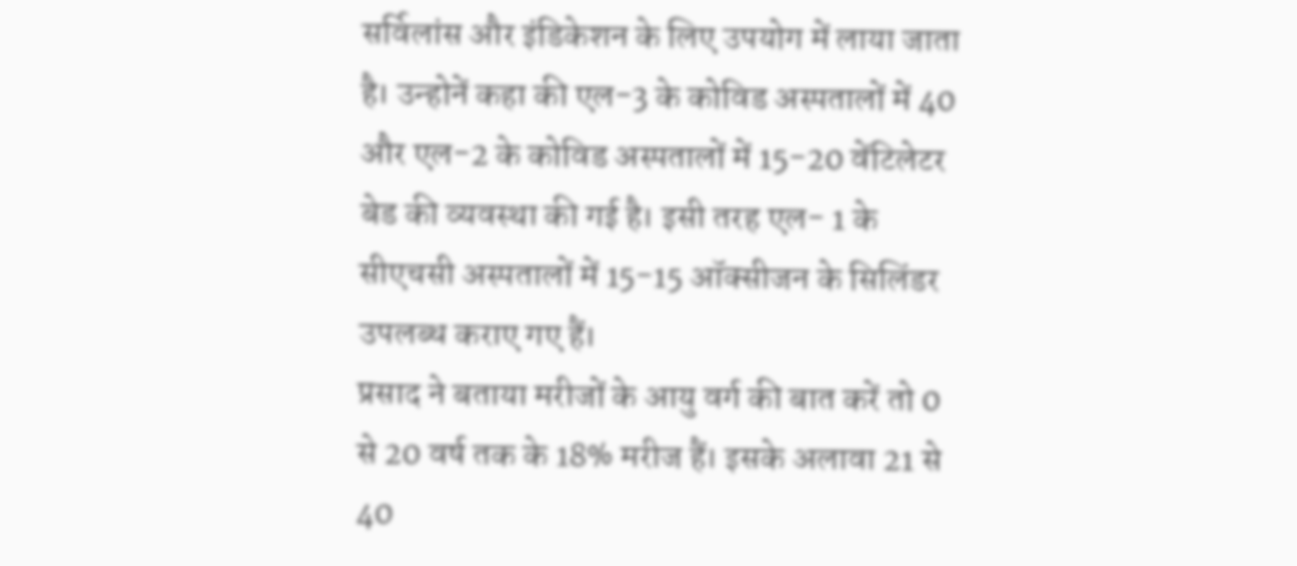सर्विलांस और इंडिकेशन के लिए उपयोग में लाया जाता है। उन्होनें कहा की एल-3 के कोविड अस्पतालों में 40 और एल-2 के कोविड अस्पतालों में 15-20 वेंटिलेटर बेड की व्यवस्था की गई है। इसी तरह एल- 1 के सीएचसी अस्पतालों में 15-15 ऑक्सीजन के सिलिंडर उपलब्ध कराए गए हैं।
प्रसाद ने बताया मरीजों के आयु वर्ग की बात करें तो 0 से 20 वर्ष तक के 18% मरीज हैं। इसके अलावा 21 से 40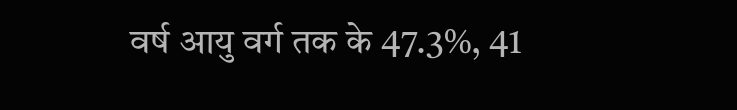वर्ष आयु वर्ग तक के 47.3%, 41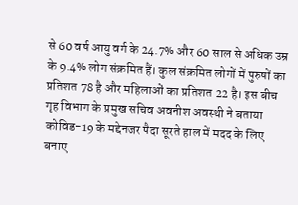से 60 वर्ष आयु वर्ग के 24.7% और 60 साल से अधिक उम्र के 9.4% लोग संक्रमित हैं। कुल संक्रमित लोगों में पुरुषों का प्रतिशत 78 है और महिलाओं का प्रतिशत 22 है। इस बीच गृह विभाग के प्रमुख सचिव अवनीश अवस्थी ने बताया कोविड-19 के मद्देनजर पैदा सूरते हाल में मदद के लिए बनाए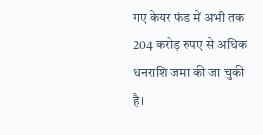गए केयर फंड में अभी तक 204 करोड़ रुपए से अधिक धनराशि जमा की जा चुकी है।